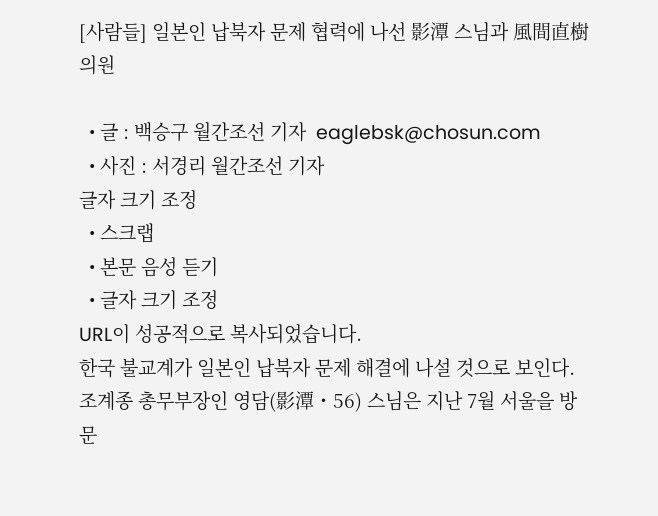[사람들] 일본인 납북자 문제 협력에 나선 影潭 스님과 風間直樹 의원

  • 글 : 백승구 월간조선 기자  eaglebsk@chosun.com
  • 사진 : 서경리 월간조선 기자
글자 크기 조정
  • 스크랩
  • 본문 음성 듣기
  • 글자 크기 조정
URL이 성공적으로 복사되었습니다.
한국 불교계가 일본인 납북자 문제 해결에 나설 것으로 보인다. 조계종 총무부장인 영담(影潭・56) 스님은 지난 7월 서울을 방문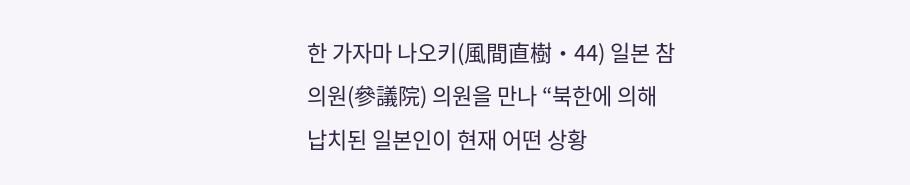한 가자마 나오키(風間直樹・44) 일본 참의원(參議院) 의원을 만나 “북한에 의해 납치된 일본인이 현재 어떤 상황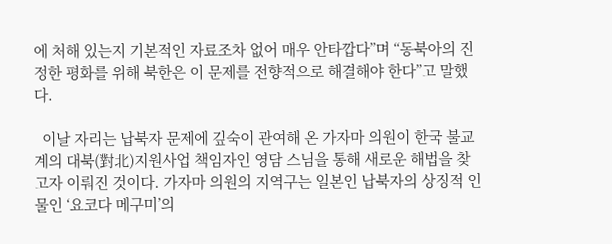에 처해 있는지 기본적인 자료조차 없어 매우 안타깝다”며 “동북아의 진정한 평화를 위해 북한은 이 문제를 전향적으로 해결해야 한다”고 말했다.

  이날 자리는 납북자 문제에 깊숙이 관여해 온 가자마 의원이 한국 불교계의 대북(對北)지원사업 책임자인 영담 스님을 통해 새로운 해법을 찾고자 이뤄진 것이다. 가자마 의원의 지역구는 일본인 납북자의 상징적 인물인 ‘요코다 메구미’의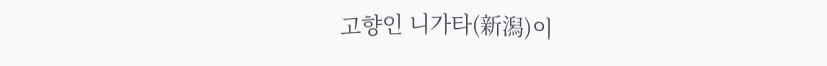고향인 니가타(新潟)이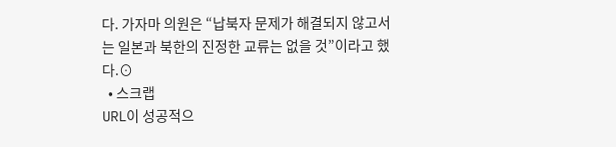다. 가자마 의원은 “납북자 문제가 해결되지 않고서는 일본과 북한의 진정한 교류는 없을 것”이라고 했다.⊙
  • 스크랩
URL이 성공적으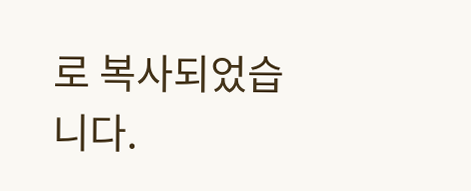로 복사되었습니다.